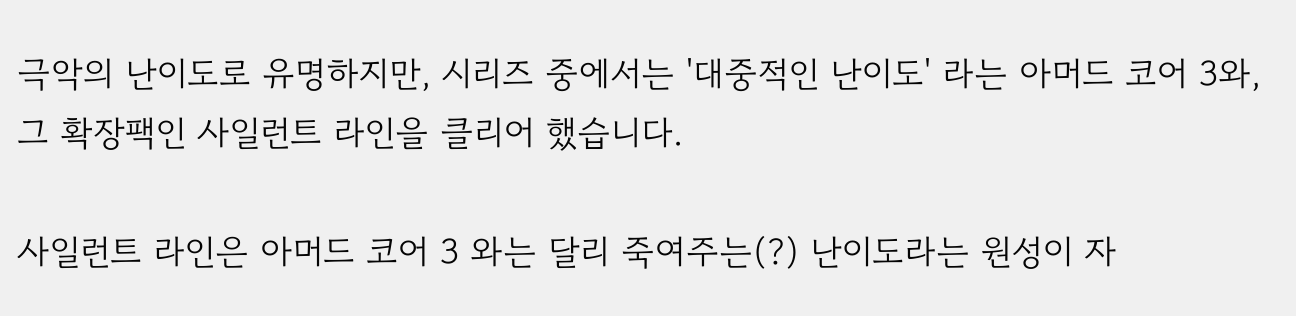극악의 난이도로 유명하지만, 시리즈 중에서는 '대중적인 난이도' 라는 아머드 코어 3와, 그 확장팩인 사일런트 라인을 클리어 했습니다.

사일런트 라인은 아머드 코어 3 와는 달리 죽여주는(?) 난이도라는 원성이 자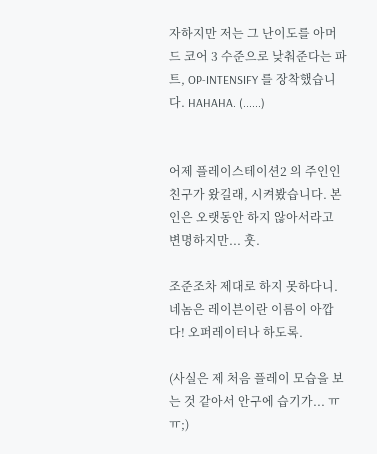자하지만 저는 그 난이도를 아머드 코어 3 수준으로 낮춰준다는 파트, OP-INTENSIFY 를 장착했습니다. HAHAHA. (......)


어제 플레이스테이션2 의 주인인 친구가 왔길래, 시켜봤습니다. 본인은 오랫동안 하지 않아서라고 변명하지만... 훗.

조준조차 제대로 하지 못하다니. 네놈은 레이븐이란 이름이 아깝다! 오퍼레이터나 하도록.

(사실은 제 처음 플레이 모습을 보는 것 같아서 안구에 습기가... ㅠㅠ;)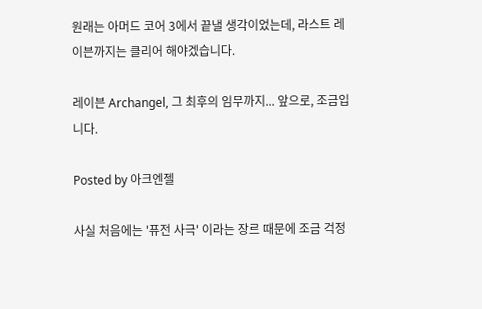원래는 아머드 코어 3에서 끝낼 생각이었는데, 라스트 레이븐까지는 클리어 해야겠습니다.

레이븐 Archangel, 그 최후의 임무까지... 앞으로, 조금입니다.

Posted by 아크엔젤

사실 처음에는 '퓨전 사극' 이라는 장르 때문에 조금 걱정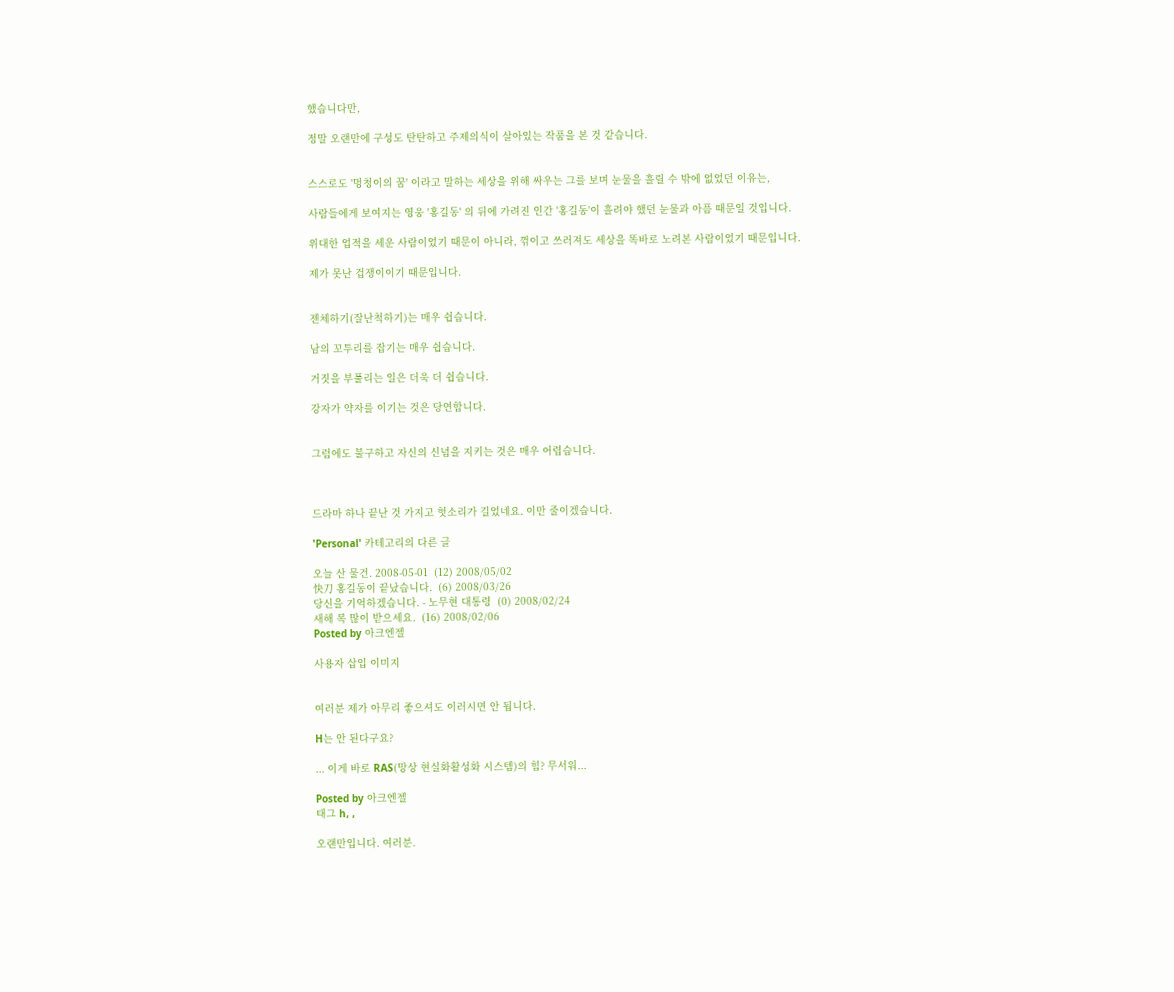했습니다만,

정말 오랜만에 구성도 탄탄하고 주제의식이 살아있는 작품을 본 것 같습니다.


스스로도 '멍청이의 꿈' 이라고 말하는 세상을 위해 싸우는 그를 보며 눈물을 흘릴 수 밖에 없었던 이유는,

사람들에게 보여지는 영웅 '홍길동' 의 뒤에 가려진 인간 '홍길동'이 흘려야 했던 눈물과 아픔 때문일 것입니다.

위대한 업적을 세운 사람이었기 때문이 아니라, 꺾이고 쓰러져도 세상을 똑바로 노려본 사람이었기 때문입니다.

제가 못난 겁쟁이이기 때문입니다.


젠체하기(잘난척하기)는 매우 쉽습니다.

남의 꼬투리를 잡기는 매우 쉽습니다.

거짓을 부풀리는 일은 더욱 더 쉽습니다.

강자가 약자를 이기는 것은 당연합니다.


그럼에도 불구하고 자신의 신념을 지키는 것은 매우 어렵습니다.



드라마 하나 끝난 것 가지고 헛소리가 길었네요. 이만 줄이겠습니다.

'Personal' 카테고리의 다른 글

오늘 산 물건. 2008-05-01  (12) 2008/05/02
快刀 홍길동이 끝났습니다.  (6) 2008/03/26
당신을 기억하겠습니다. - 노무현 대통령  (0) 2008/02/24
새해 복 많이 받으세요.  (16) 2008/02/06
Posted by 아크엔젤

사용자 삽입 이미지


여러분 제가 아무리 좋으셔도 이러시면 안 됩니다.

H는 안 된다구요?

... 이게 바로 RAS(망상 현실화활성화 시스템)의 힘? 무서워...

Posted by 아크엔젤
태그 h, ,

오랜만입니다. 여러분.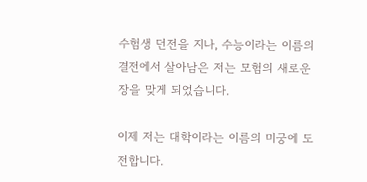수험생 던전을 지나, 수능이라는 이름의 결전에서 살아남은 저는 모험의 새로운 장을 맞게 되었습니다.

이제 저는 대학이라는 이름의 미궁에 도전합니다.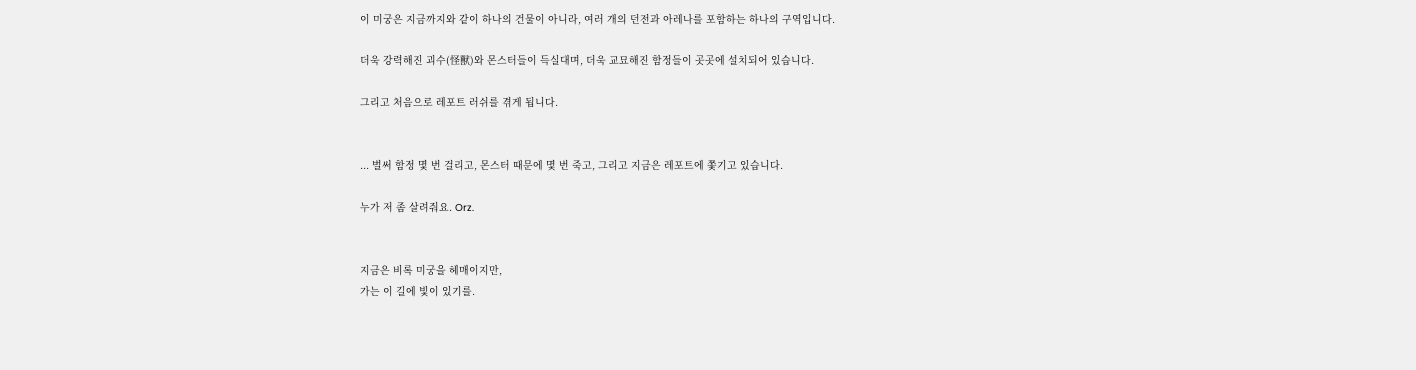이 미궁은 지금까지와 같이 하나의 건물이 아니라, 여러 개의 던전과 아레나를 포함하는 하나의 구역입니다.

더욱 강력해진 괴수(怪獸)와 몬스터들이 득실대며, 더욱 교묘해진 함정들이 곳곳에 설치되어 있습니다.

그리고 처음으로 레포트 러쉬를 겪게 됩니다.


... 벌써 함정 몇 번 걸리고, 몬스터 때문에 몇 번 죽고, 그리고 지금은 레포트에 쫓기고 있습니다.

누가 저 좀 살려줘요. Orz.


지금은 비록 미궁을 헤매이지만,
가는 이 길에 빛이 있기를.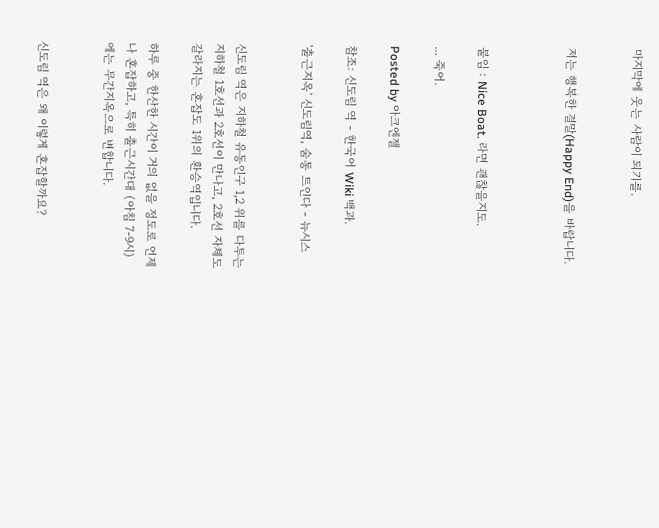마지막에 웃는 사람이 되기를.


저는 행복한 결말(Happy End)을 바랍니다.



붙임 : Nice Boat. 라면 괜찮을지도.

... 죽어.

Posted by 아크엔젤

참조: 신도림 역 - 한국어 Wiki 백과.

'출근지옥' 신도림역, 숨통 트인다 - 뉴시스


신도림 역은 지하철 유동인구 1,2 위를 다투는 지하철 1호선과 2호선이 만나고, 2호선 자체도 갈라지는 혼잡도 1위의 환승역입니다.

하루 중 한산한 시간이 거의 없을 정도로 언제나 혼잡하고, 특히 출근시간대 (아침 7-9시) 에는 무간지옥으로 변합니다.


신도림 역은 왜 이렇게 혼잡할까요?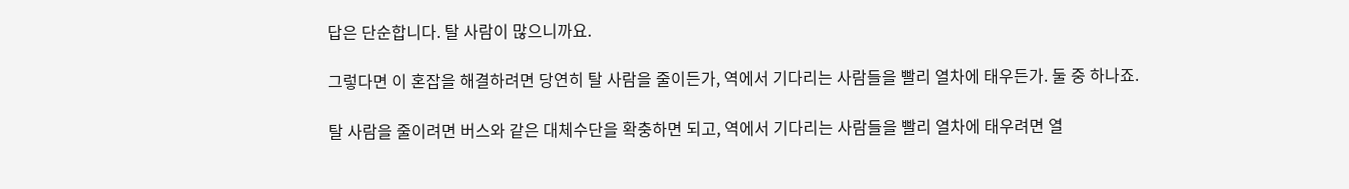답은 단순합니다. 탈 사람이 많으니까요.

그렇다면 이 혼잡을 해결하려면 당연히 탈 사람을 줄이든가, 역에서 기다리는 사람들을 빨리 열차에 태우든가. 둘 중 하나죠.

탈 사람을 줄이려면 버스와 같은 대체수단을 확충하면 되고, 역에서 기다리는 사람들을 빨리 열차에 태우려면 열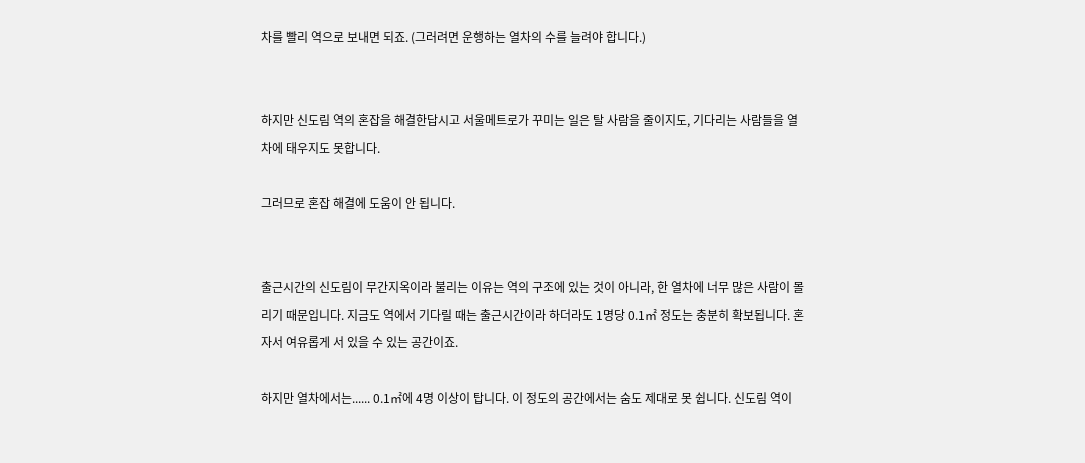차를 빨리 역으로 보내면 되죠. (그러려면 운행하는 열차의 수를 늘려야 합니다.)


하지만 신도림 역의 혼잡을 해결한답시고 서울메트로가 꾸미는 일은 탈 사람을 줄이지도, 기다리는 사람들을 열차에 태우지도 못합니다.

그러므로 혼잡 해결에 도움이 안 됩니다.


출근시간의 신도림이 무간지옥이라 불리는 이유는 역의 구조에 있는 것이 아니라, 한 열차에 너무 많은 사람이 몰리기 때문입니다. 지금도 역에서 기다릴 때는 출근시간이라 하더라도 1명당 0.1㎡ 정도는 충분히 확보됩니다. 혼자서 여유롭게 서 있을 수 있는 공간이죠.

하지만 열차에서는...... 0.1㎡에 4명 이상이 탑니다. 이 정도의 공간에서는 숨도 제대로 못 쉽니다. 신도림 역이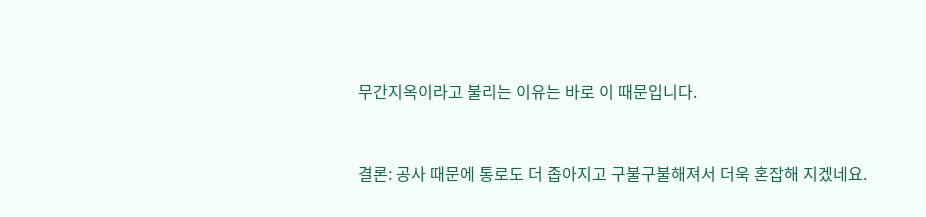무간지옥이라고 불리는 이유는 바로 이 때문입니다.


결론: 공사 때문에 통로도 더 좁아지고 구불구불해져서 더욱 혼잡해 지겠네요.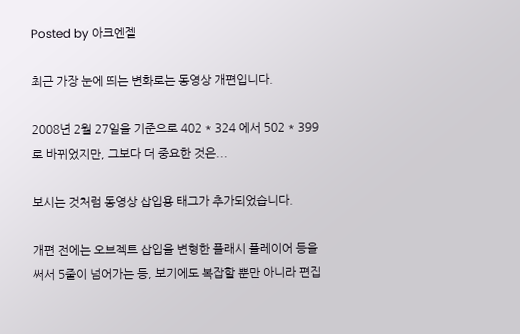Posted by 아크엔젤

최근 가장 눈에 띄는 변화로는 동영상 개편입니다.

2008년 2월 27일을 기준으로 402 * 324 에서 502 * 399 로 바뀌었지만, 그보다 더 중요한 것은...

보시는 것처럼 동영상 삽입용 태그가 추가되었습니다.

개편 전에는 오브젝트 삽입을 변형한 플래시 플레이어 등을 써서 5줄이 넘어가는 등, 보기에도 복잡할 뿐만 아니라 편집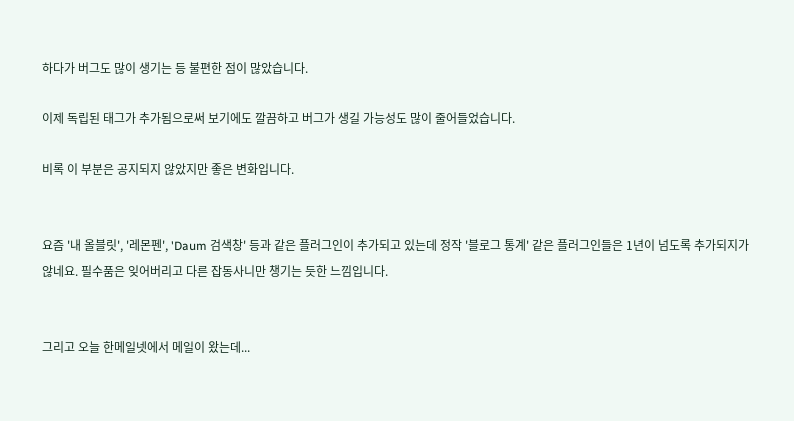하다가 버그도 많이 생기는 등 불편한 점이 많았습니다.

이제 독립된 태그가 추가됨으로써 보기에도 깔끔하고 버그가 생길 가능성도 많이 줄어들었습니다.

비록 이 부분은 공지되지 않았지만 좋은 변화입니다.


요즘 '내 올블릿', '레몬펜', 'Daum 검색창' 등과 같은 플러그인이 추가되고 있는데 정작 '블로그 통계' 같은 플러그인들은 1년이 넘도록 추가되지가 않네요. 필수품은 잊어버리고 다른 잡동사니만 챙기는 듯한 느낌입니다.


그리고 오늘 한메일넷에서 메일이 왔는데...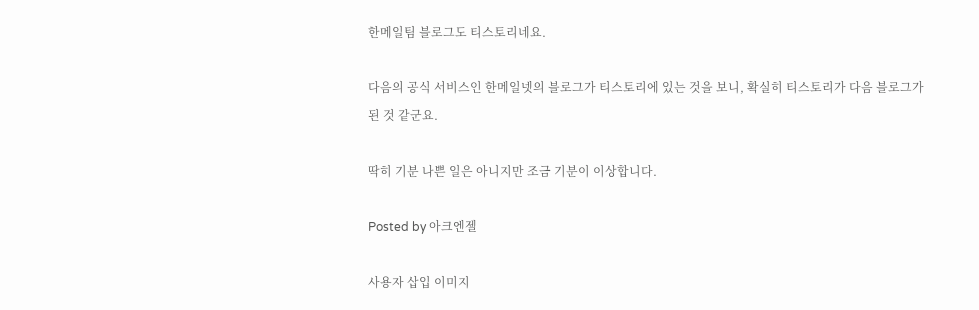한메일팀 블로그도 티스토리네요.

다음의 공식 서비스인 한메일넷의 블로그가 티스토리에 있는 것을 보니, 확실히 티스토리가 다음 블로그가 된 것 같군요.

딱히 기분 나쁜 일은 아니지만 조금 기분이 이상합니다.

Posted by 아크엔젤

사용자 삽입 이미지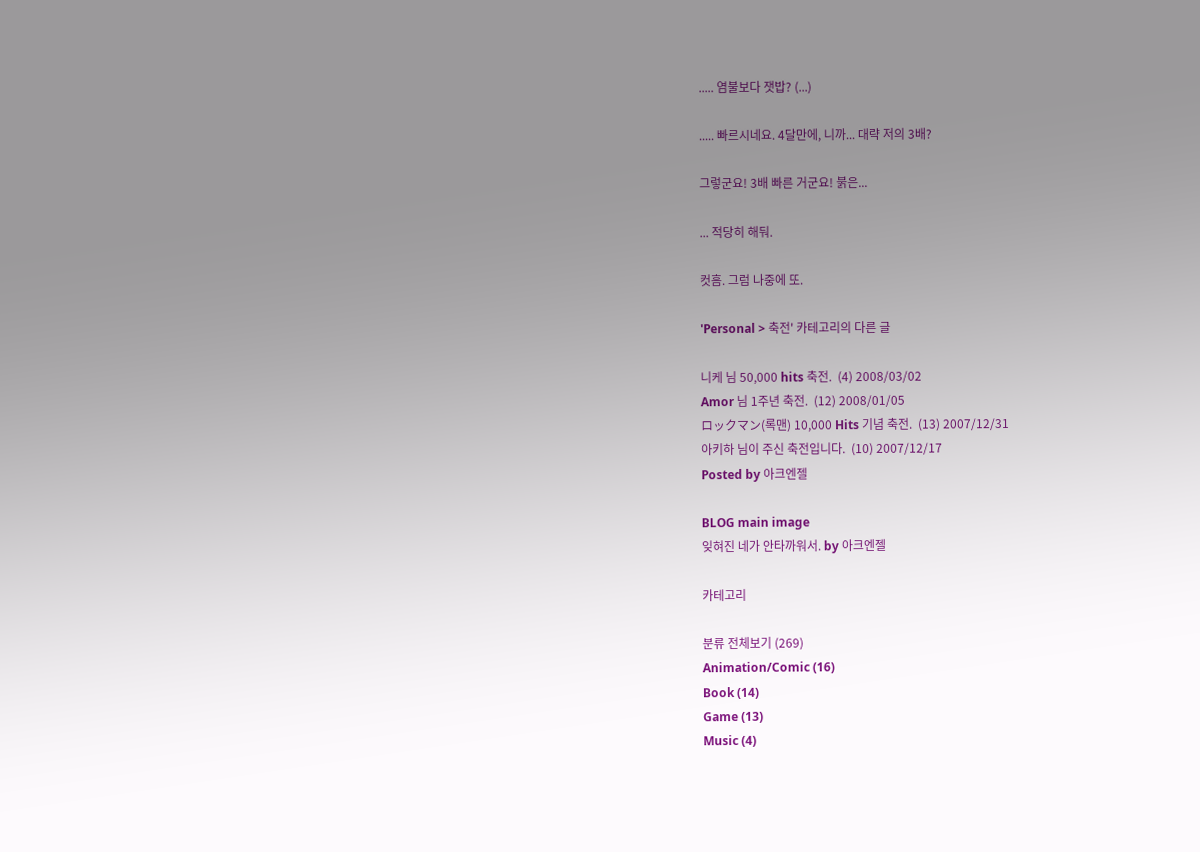..... 염불보다 잿밥? (...)

..... 빠르시네요. 4달만에, 니까... 대략 저의 3배?

그렇군요! 3배 빠른 거군요! 붉은...

... 적당히 해둬.

컷흠. 그럼 나중에 또.

'Personal > 축전' 카테고리의 다른 글

니케 님 50,000 hits 축전.  (4) 2008/03/02
Amor 님 1주년 축전.  (12) 2008/01/05
ロックマン(록맨) 10,000 Hits 기념 축전.  (13) 2007/12/31
아키하 님이 주신 축전입니다.  (10) 2007/12/17
Posted by 아크엔젤

BLOG main image
잊혀진 네가 안타까워서. by 아크엔젤

카테고리

분류 전체보기 (269)
Animation/Comic (16)
Book (14)
Game (13)
Music (4)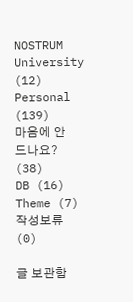NOSTRUM University (12)
Personal (139)
마음에 안 드나요? (38)
DB (16)
Theme (7)
작성보류 (0)

글 보관함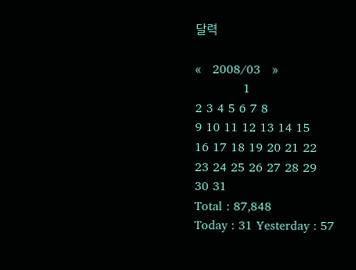달력

«   2008/03   »
            1
2 3 4 5 6 7 8
9 10 11 12 13 14 15
16 17 18 19 20 21 22
23 24 25 26 27 28 29
30 31
Total : 87,848
Today : 31 Yesterday : 57